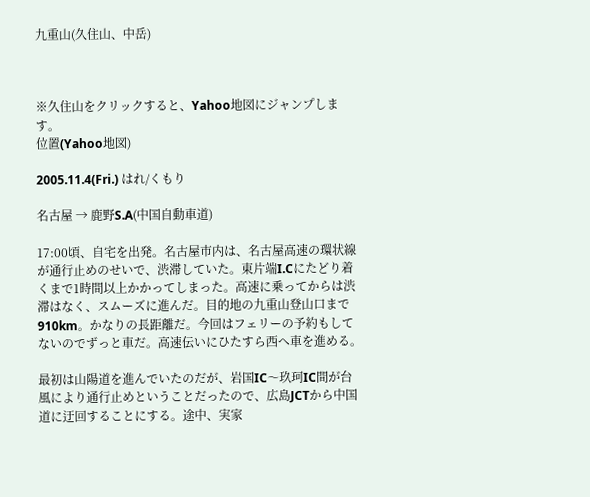九重山(久住山、中岳)



※久住山をクリックすると、Yahoo地図にジャンプします。
位置(Yahoo地図)

2005.11.4(Fri.) はれ/くもり

名古屋 → 鹿野S.A(中国自動車道)

17:00頃、自宅を出発。名古屋市内は、名古屋高速の環状線が通行止めのせいで、渋滞していた。東片端I.Cにたどり着くまで1時間以上かかってしまった。高速に乗ってからは渋滞はなく、スムーズに進んだ。目的地の九重山登山口まで910km。かなりの長距離だ。今回はフェリーの予約もしてないのでずっと車だ。高速伝いにひたすら西へ車を進める。

最初は山陽道を進んでいたのだが、岩国IC〜玖珂IC間が台風により通行止めということだったので、広島JCTから中国道に迂回することにする。途中、実家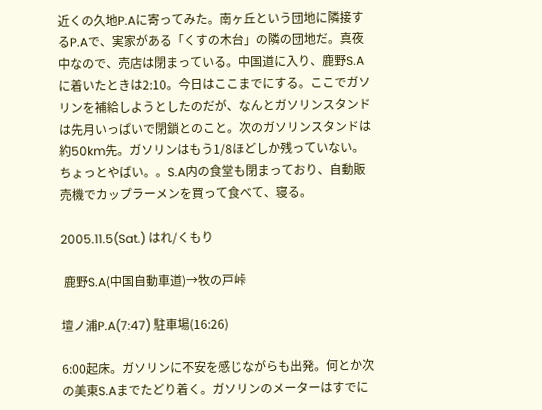近くの久地P.Aに寄ってみた。南ヶ丘という団地に隣接するP.Aで、実家がある「くすの木台」の隣の団地だ。真夜中なので、売店は閉まっている。中国道に入り、鹿野S.Aに着いたときは2:10。今日はここまでにする。ここでガソリンを補給しようとしたのだが、なんとガソリンスタンドは先月いっぱいで閉鎖とのこと。次のガソリンスタンドは約50km先。ガソリンはもう1/8ほどしか残っていない。ちょっとやばい。。S.A内の食堂も閉まっており、自動販売機でカップラーメンを買って食べて、寝る。

2005.11.5(Sat.) はれ/くもり

 鹿野S.A(中国自動車道)→牧の戸峠

壇ノ浦P.A(7:47) 駐車場(16:26)

6:00起床。ガソリンに不安を感じながらも出発。何とか次の美東S.Aまでたどり着く。ガソリンのメーターはすでに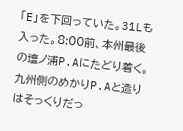「E」を下回っていた。31Lも入った。8:00前、本州最後の壇ノ浦P.Aにたどり着く。九州側のめかりP.Aと造りはそっくりだっ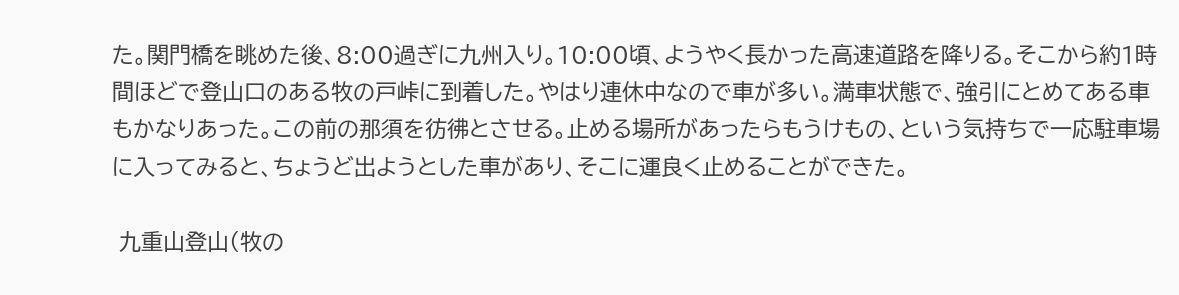た。関門橋を眺めた後、8:00過ぎに九州入り。10:00頃、ようやく長かった高速道路を降りる。そこから約1時間ほどで登山口のある牧の戸峠に到着した。やはり連休中なので車が多い。満車状態で、強引にとめてある車もかなりあった。この前の那須を彷彿とさせる。止める場所があったらもうけもの、という気持ちで一応駐車場に入ってみると、ちょうど出ようとした車があり、そこに運良く止めることができた。

 九重山登山(牧の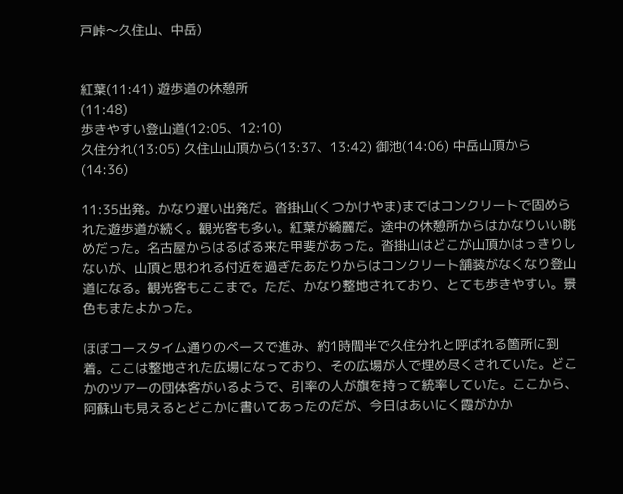戸峠〜久住山、中岳)


紅葉(11:41) 遊歩道の休憩所
(11:48)
歩きやすい登山道(12:05、12:10)
久住分れ(13:05) 久住山山頂から(13:37、13:42) 御池(14:06) 中岳山頂から(14:36)

11:35出発。かなり遅い出発だ。沓掛山(くつかけやま)まではコンクリートで固められた遊歩道が続く。観光客も多い。紅葉が綺麗だ。途中の休憩所からはかなりいい眺めだった。名古屋からはるばる来た甲斐があった。沓掛山はどこが山頂かはっきりしないが、山頂と思われる付近を過ぎたあたりからはコンクリート舗装がなくなり登山道になる。観光客もここまで。ただ、かなり整地されており、とても歩きやすい。景色もまたよかった。

ほぼコースタイム通りのペースで進み、約1時間半で久住分れと呼ばれる箇所に到着。ここは整地された広場になっており、その広場が人で埋め尽くされていた。どこかのツアーの団体客がいるようで、引率の人が旗を持って統率していた。ここから、阿蘇山も見えるとどこかに書いてあったのだが、今日はあいにく霞がかか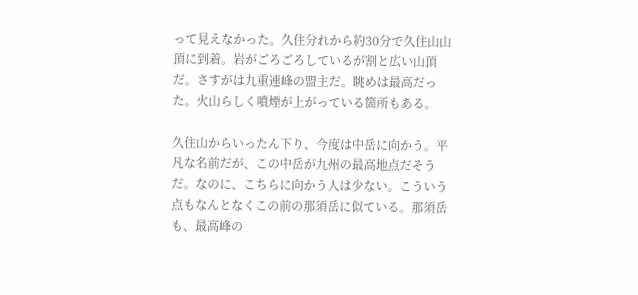って見えなかった。久住分れから約30分で久住山山頂に到着。岩がごろごろしているが割と広い山頂だ。さすがは九重連峰の盟主だ。眺めは最高だった。火山らしく噴煙が上がっている箇所もある。

久住山からいったん下り、今度は中岳に向かう。平凡な名前だが、この中岳が九州の最高地点だそうだ。なのに、こちらに向かう人は少ない。こういう点もなんとなくこの前の那須岳に似ている。那須岳も、最高峰の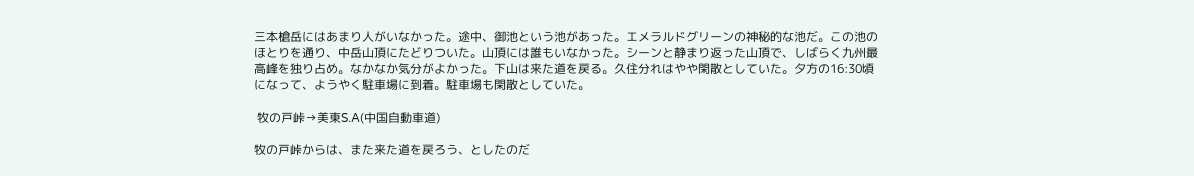三本槍岳にはあまり人がいなかった。途中、御池という池があった。エメラルドグリーンの神秘的な池だ。この池のほとりを通り、中岳山頂にたどりついた。山頂には誰もいなかった。シーンと静まり返った山頂で、しばらく九州最高峰を独り占め。なかなか気分がよかった。下山は来た道を戻る。久住分れはやや閑散としていた。夕方の16:30頃になって、ようやく駐車場に到着。駐車場も閑散としていた。

 牧の戸峠→美東S.A(中国自動車道)

牧の戸峠からは、また来た道を戻ろう、としたのだ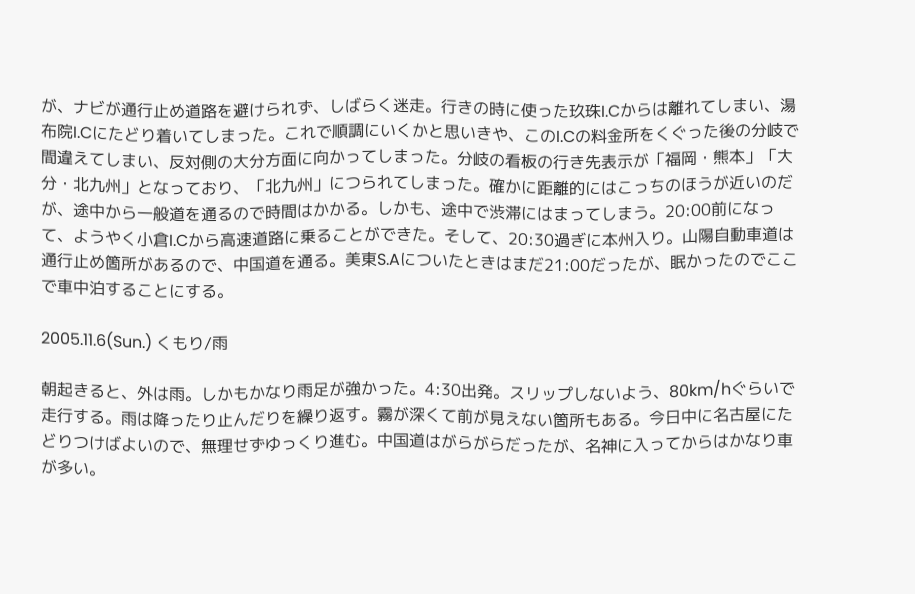が、ナビが通行止め道路を避けられず、しばらく迷走。行きの時に使った玖珠I.Cからは離れてしまい、湯布院I.Cにたどり着いてしまった。これで順調にいくかと思いきや、このI.Cの料金所をくぐった後の分岐で間違えてしまい、反対側の大分方面に向かってしまった。分岐の看板の行き先表示が「福岡・熊本」「大分・北九州」となっており、「北九州」につられてしまった。確かに距離的にはこっちのほうが近いのだが、途中から一般道を通るので時間はかかる。しかも、途中で渋滞にはまってしまう。20:00前になって、ようやく小倉I.Cから高速道路に乗ることができた。そして、20:30過ぎに本州入り。山陽自動車道は通行止め箇所があるので、中国道を通る。美東S.Aについたときはまだ21:00だったが、眠かったのでここで車中泊することにする。

2005.11.6(Sun.) くもり/雨

朝起きると、外は雨。しかもかなり雨足が強かった。4:30出発。スリップしないよう、80km/hぐらいで走行する。雨は降ったり止んだりを繰り返す。霧が深くて前が見えない箇所もある。今日中に名古屋にたどりつけばよいので、無理せずゆっくり進む。中国道はがらがらだったが、名神に入ってからはかなり車が多い。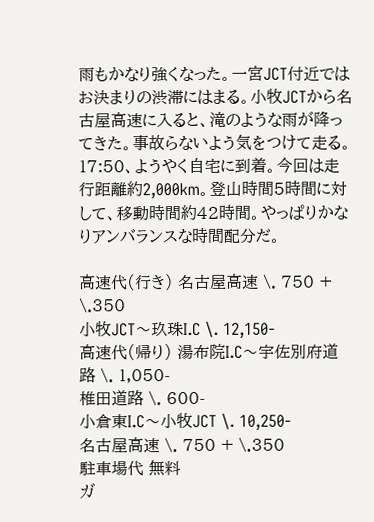雨もかなり強くなった。一宮JCT付近ではお決まりの渋滞にはまる。小牧JCTから名古屋高速に入ると、滝のような雨が降ってきた。事故らないよう気をつけて走る。17:50、ようやく自宅に到着。今回は走行距離約2,000km。登山時間5時間に対して、移動時間約42時間。やっぱりかなりアンバランスな時間配分だ。

高速代(行き) 名古屋高速 \. 750 + \.350
小牧JCT〜玖珠I.C \. 12,150-
高速代(帰り) 湯布院I.C〜宇佐別府道路 \. 1,050-
椎田道路 \. 600-
小倉東I.C〜小牧JCT \. 10,250-
名古屋高速 \. 750 + \.350
駐車場代 無料
ガ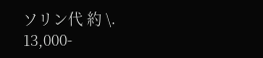ソリン代 約 \. 13,000-